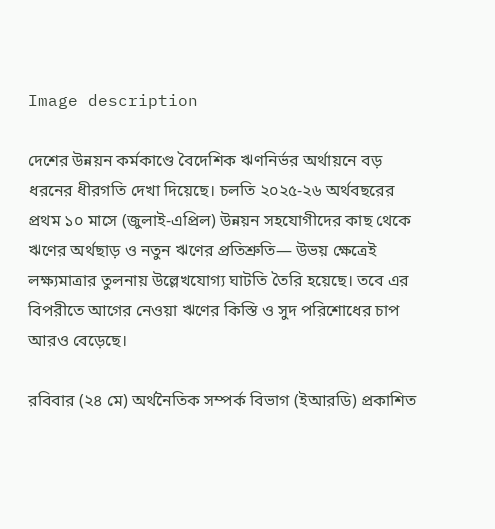Image description

দেশের উন্নয়ন কর্মকাণ্ডে বৈদেশিক ঋণনির্ভর অর্থায়নে বড় ধরনের ধীরগতি দেখা দিয়েছে। চলতি ২০২৫-২৬ অর্থবছরের প্রথম ১০ মাসে (জুলাই-এপ্রিল) উন্নয়ন সহযোগীদের কাছ থেকে ঋণের অর্থছাড় ও নতুন ঋণের প্রতিশ্রুতি— উভয় ক্ষেত্রেই লক্ষ্যমাত্রার তুলনায় উল্লেখযোগ্য ঘাটতি তৈরি হয়েছে। তবে এর বিপরীতে আগের নেওয়া ঋণের কিস্তি ও সুদ পরিশোধের চাপ আরও বেড়েছে।

রবিবার (২৪ মে) অর্থনৈতিক সম্পর্ক বিভাগ (ইআরডি) প্রকাশিত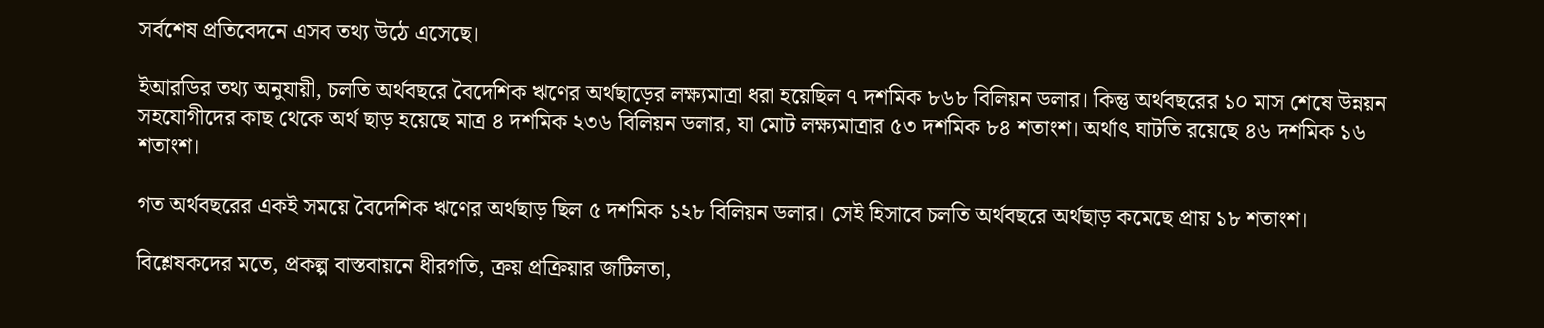সর্বশেষ প্রতিবেদনে এসব তথ্য উঠে এসেছে।

ইআরডির তথ্য অনুযায়ী, চলতি অর্থবছরে বৈদেশিক ঋণের অর্থছাড়ের লক্ষ্যমাত্রা ধরা হয়েছিল ৭ দশমিক ৮৬৮ বিলিয়ন ডলার। কিন্তু অর্থবছরের ১০ মাস শেষে উন্নয়ন সহযোগীদের কাছ থেকে অর্থ ছাড় হয়েছে মাত্র ৪ দশমিক ২৩৬ বিলিয়ন ডলার, যা মোট লক্ষ্যমাত্রার ৫৩ দশমিক ৮৪ শতাংশ। অর্থাৎ ঘাটতি রয়েছে ৪৬ দশমিক ১৬ শতাংশ।

গত অর্থবছরের একই সময়ে বৈদেশিক ঋণের অর্থছাড় ছিল ৫ দশমিক ১২৮ বিলিয়ন ডলার। সেই হিসাবে চলতি অর্থবছরে অর্থছাড় কমেছে প্রায় ১৮ শতাংশ।

বিশ্লেষকদের মতে, প্রকল্প বাস্তবায়নে ধীরগতি, ক্রয় প্রক্রিয়ার জটিলতা,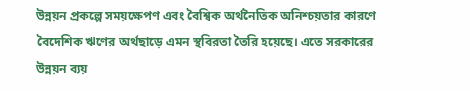উন্নয়ন প্রকল্পে সময়ক্ষেপণ এবং বৈশ্বিক অর্থনৈতিক অনিশ্চয়তার কারণে বৈদেশিক ঋণের অর্থছাড়ে এমন স্থবিরতা তৈরি হয়েছে। এতে সরকারের উন্নয়ন ব্যয়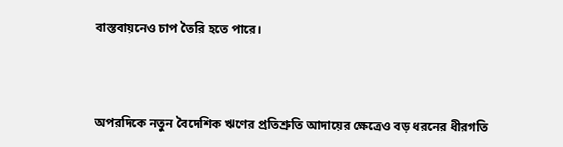বাস্তবায়নেও চাপ তৈরি হতে পারে।



অপরদিকে নতুন বৈদেশিক ঋণের প্রতিশ্রুতি আদায়ের ক্ষেত্রেও বড় ধরনের ধীরগতি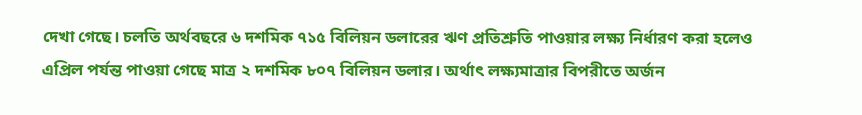দেখা গেছে। চলতি অর্থবছরে ৬ দশমিক ৭১৫ বিলিয়ন ডলারের ঋণ প্রতিশ্রুতি পাওয়ার লক্ষ্য নির্ধারণ করা হলেও এপ্রিল পর্যন্ত পাওয়া গেছে মাত্র ২ দশমিক ৮০৭ বিলিয়ন ডলার। অর্থাৎ লক্ষ্যমাত্রার বিপরীতে অর্জন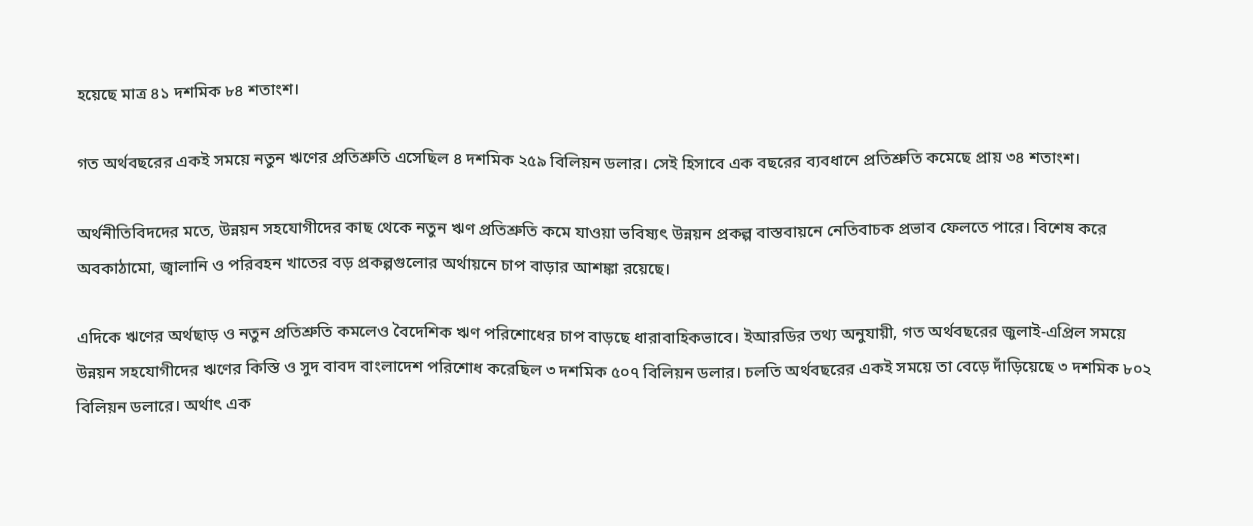হয়েছে মাত্র ৪১ দশমিক ৮৪ শতাংশ।

গত অর্থবছরের একই সময়ে নতুন ঋণের প্রতিশ্রুতি এসেছিল ৪ দশমিক ২৫৯ বিলিয়ন ডলার। সেই হিসাবে এক বছরের ব্যবধানে প্রতিশ্রুতি কমেছে প্রায় ৩৪ শতাংশ।

অর্থনীতিবিদদের মতে, উন্নয়ন সহযোগীদের কাছ থেকে নতুন ঋণ প্রতিশ্রুতি কমে যাওয়া ভবিষ্যৎ উন্নয়ন প্রকল্প বাস্তবায়নে নেতিবাচক প্রভাব ফেলতে পারে। বিশেষ করে অবকাঠামো, জ্বালানি ও পরিবহন খাতের বড় প্রকল্পগুলোর অর্থায়নে চাপ বাড়ার আশঙ্কা রয়েছে।

এদিকে ঋণের অর্থছাড় ও নতুন প্রতিশ্রুতি কমলেও বৈদেশিক ঋণ পরিশোধের চাপ বাড়ছে ধারাবাহিকভাবে। ইআরডির তথ্য অনুযায়ী, গত অর্থবছরের জুলাই-এপ্রিল সময়ে উন্নয়ন সহযোগীদের ঋণের কিস্তি ও সুদ বাবদ বাংলাদেশ পরিশোধ করেছিল ৩ দশমিক ৫০৭ বিলিয়ন ডলার। চলতি অর্থবছরের একই সময়ে তা বেড়ে দাঁড়িয়েছে ৩ দশমিক ৮০২ বিলিয়ন ডলারে। অর্থাৎ এক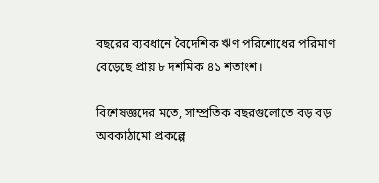বছরের ব্যবধানে বৈদেশিক ঋণ পরিশোধের পরিমাণ বেড়েছে প্রায় ৮ দশমিক ৪১ শতাংশ।

বিশেষজ্ঞদের মতে, সাম্প্রতিক বছরগুলোতে বড় বড় অবকাঠামো প্রকল্পে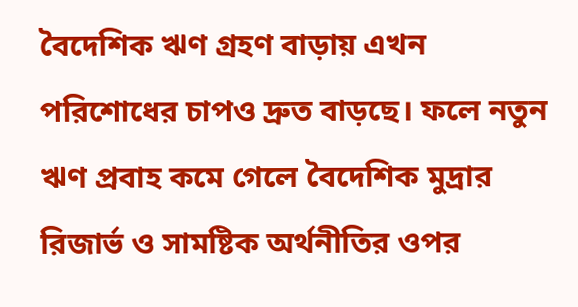বৈদেশিক ঋণ গ্রহণ বাড়ায় এখন পরিশোধের চাপও দ্রুত বাড়ছে। ফলে নতুন ঋণ প্রবাহ কমে গেলে বৈদেশিক মুদ্রার রিজার্ভ ও সামষ্টিক অর্থনীতির ওপর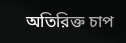অতিরিক্ত চাপ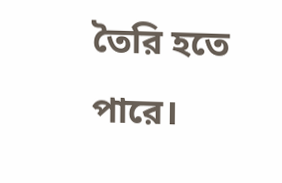তৈরি হতে পারে।